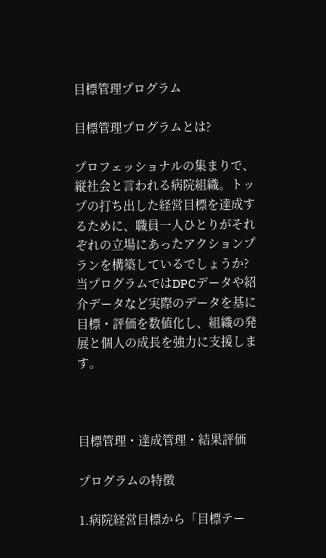目標管理プログラム

目標管理プログラムとは?

プロフェッショナルの集まりで、縦社会と言われる病院組織。トップの打ち出した経営目標を達成するために、職員一人ひとりがそれぞれの立場にあったアクションプランを構築しているでしょうか? 当プログラムではDPCデータや紹介データなど実際のデータを基に目標・評価を数値化し、組織の発展と個人の成長を強力に支援します。



目標管理・達成管理・結果評価

プログラムの特徴

1.病院経営目標から「目標テー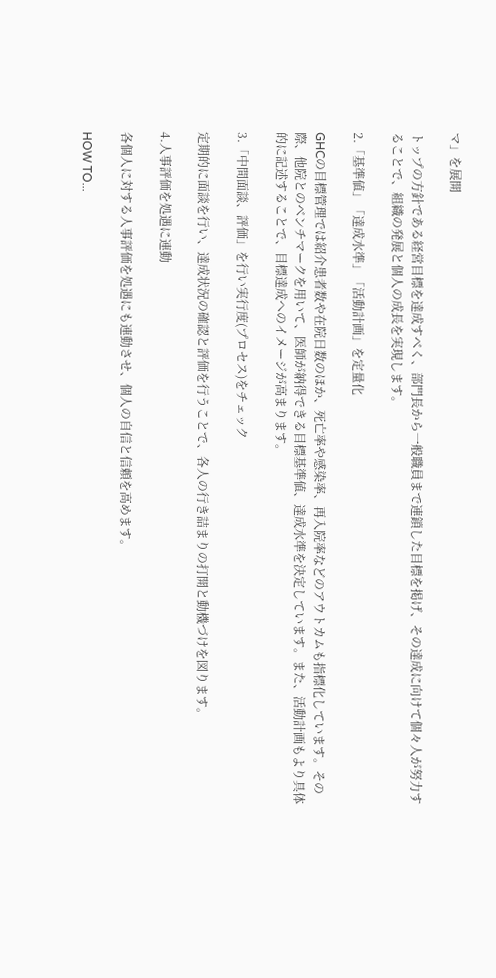マ」を展開

トップの方針である経営目標を達成すべく、部門長から一般職員まで連鎖した目標を掲げ、その達成に向けて個々人が努力することで、組織の発展と個人の成長を実現します。

2.「基準値」「達成水準」「活動計画」を定量化

GHCの目標管理では紹介患者数や在院日数のほか、死亡率や感染率、再入院率などのアウトカムも指標化しています。その際、他院とのベンチマークを用いて、医師が納得できる目標基準値、達成水準を決定しています。また、活動計画もより具体的に記述することで、目標達成へのイメージが高まります。

3.「中間面談、評価」を行い実行度(プロセス)をチェック

定期的に面談を行い、達成状況の確認と評価を行うことで、各人の行き詰まりの打開と動機づけを図ります。

4.人事評価を処遇に連動

各個人に対する人事評価を処遇にも連動させ、個人の自信と信頼を高めます。

HOW TO...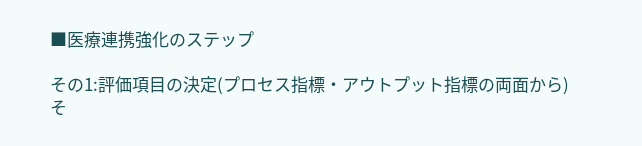■医療連携強化のステップ

その1:評価項目の決定(プロセス指標・アウトプット指標の両面から)
そ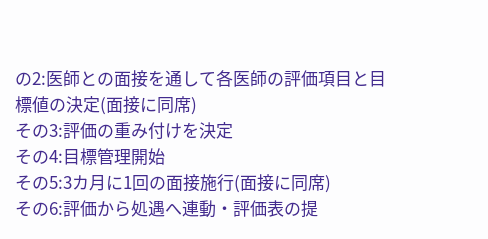の2:医師との面接を通して各医師の評価項目と目標値の決定(面接に同席)
その3:評価の重み付けを決定
その4:目標管理開始
その5:3カ月に1回の面接施行(面接に同席)
その6:評価から処遇へ連動・評価表の提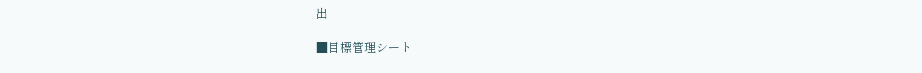出

■目標管理シート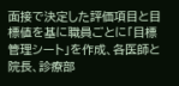面接で決定した評価項目と目標値を基に職員ごとに「目標管理シート」を作成、各医師と院長、診療部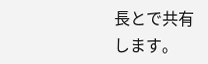長とで共有します。